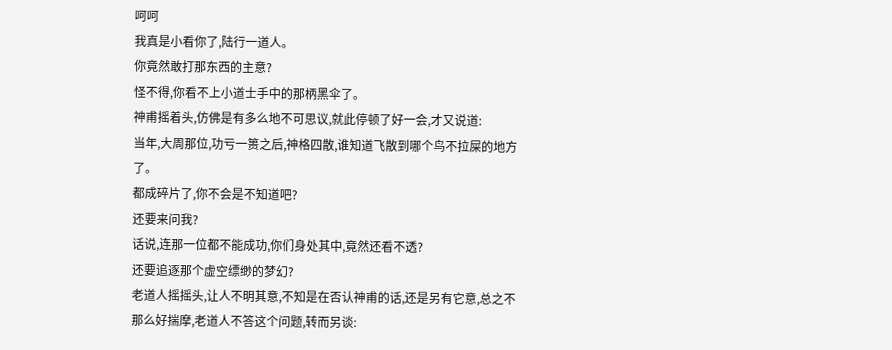呵呵
我真是小看你了,陆行一道人。
你竟然敢打那东西的主意?
怪不得,你看不上小道士手中的那柄黑伞了。
神甫摇着头,仿佛是有多么地不可思议,就此停顿了好一会,才又说道:
当年,大周那位,功亏一篑之后,神格四散,谁知道飞散到哪个鸟不拉屎的地方了。
都成碎片了,你不会是不知道吧?
还要来问我?
话说,连那一位都不能成功,你们身处其中,竟然还看不透?
还要追逐那个虚空缥缈的梦幻?
老道人摇摇头,让人不明其意,不知是在否认神甫的话,还是另有它意,总之不那么好揣摩,老道人不答这个问题,转而另谈: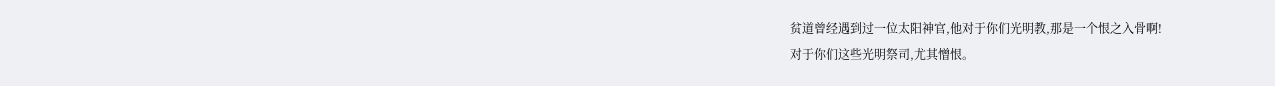贫道曾经遇到过一位太阳神官,他对于你们光明教,那是一个恨之入骨啊!
对于你们这些光明祭司,尤其憎恨。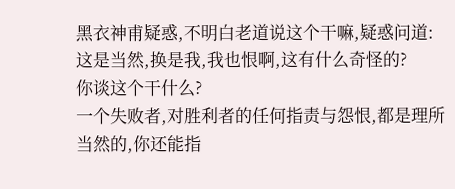黑衣神甫疑惑,不明白老道说这个干嘛,疑惑问道:
这是当然,换是我,我也恨啊,这有什么奇怪的?
你谈这个干什么?
一个失败者,对胜利者的任何指责与怨恨,都是理所当然的,你还能指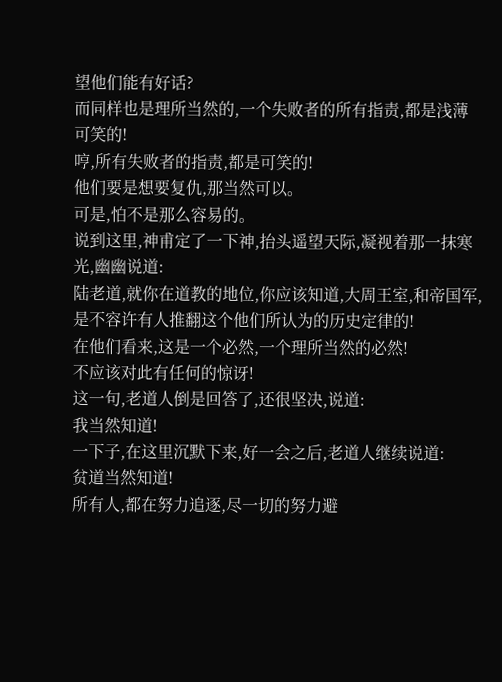望他们能有好话?
而同样也是理所当然的,一个失败者的所有指责,都是浅薄可笑的!
哼,所有失败者的指责,都是可笑的!
他们要是想要复仇,那当然可以。
可是,怕不是那么容易的。
说到这里,神甫定了一下神,抬头遥望天际,凝视着那一抹寒光,幽幽说道:
陆老道,就你在道教的地位,你应该知道,大周王室,和帝国军,是不容许有人推翻这个他们所认为的历史定律的!
在他们看来,这是一个必然,一个理所当然的必然!
不应该对此有任何的惊讶!
这一句,老道人倒是回答了,还很坚决,说道:
我当然知道!
一下子,在这里沉默下来,好一会之后,老道人继续说道:
贫道当然知道!
所有人,都在努力追逐,尽一切的努力避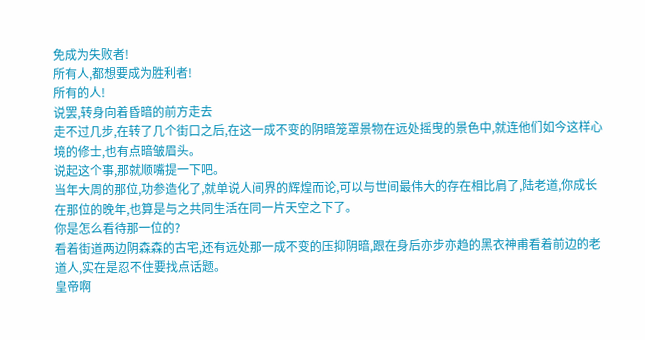免成为失败者!
所有人,都想要成为胜利者!
所有的人!
说罢,转身向着昏暗的前方走去
走不过几步,在转了几个街口之后,在这一成不变的阴暗笼罩景物在远处摇曳的景色中,就连他们如今这样心境的修士,也有点暗皱眉头。
说起这个事,那就顺嘴提一下吧。
当年大周的那位,功参造化了,就单说人间界的辉煌而论,可以与世间最伟大的存在相比肩了,陆老道,你成长在那位的晚年,也算是与之共同生活在同一片天空之下了。
你是怎么看待那一位的?
看着街道两边阴森森的古宅,还有远处那一成不变的压抑阴暗,跟在身后亦步亦趋的黑衣神甫看着前边的老道人,实在是忍不住要找点话题。
皇帝啊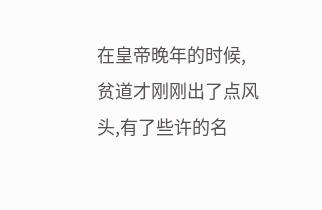在皇帝晚年的时候,贫道才刚刚出了点风头,有了些许的名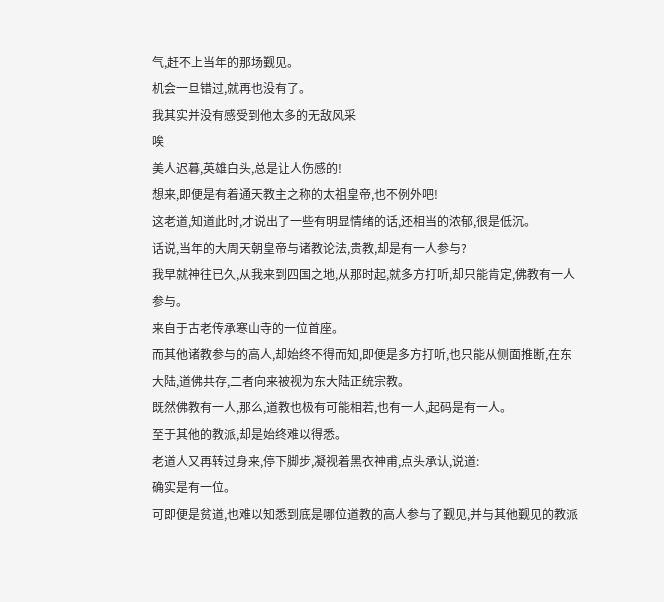气,赶不上当年的那场觐见。
机会一旦错过,就再也没有了。
我其实并没有感受到他太多的无敌风采
唉
美人迟暮,英雄白头,总是让人伤感的!
想来,即便是有着通天教主之称的太祖皇帝,也不例外吧!
这老道,知道此时,才说出了一些有明显情绪的话,还相当的浓郁,很是低沉。
话说,当年的大周天朝皇帝与诸教论法,贵教,却是有一人参与?
我早就神往已久,从我来到四国之地,从那时起,就多方打听,却只能肯定,佛教有一人参与。
来自于古老传承寒山寺的一位首座。
而其他诸教参与的高人,却始终不得而知,即便是多方打听,也只能从侧面推断,在东大陆,道佛共存,二者向来被视为东大陆正统宗教。
既然佛教有一人,那么,道教也极有可能相若,也有一人,起码是有一人。
至于其他的教派,却是始终难以得悉。
老道人又再转过身来,停下脚步,凝视着黑衣神甫,点头承认,说道:
确实是有一位。
可即便是贫道,也难以知悉到底是哪位道教的高人参与了觐见,并与其他觐见的教派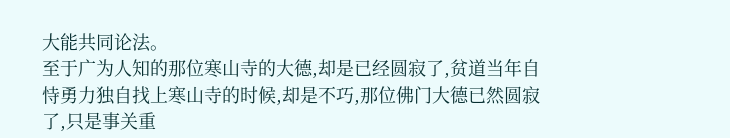大能共同论法。
至于广为人知的那位寒山寺的大德,却是已经圆寂了,贫道当年自恃勇力独自找上寒山寺的时候,却是不巧,那位佛门大德已然圆寂了,只是事关重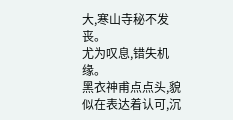大,寒山寺秘不发丧。
尤为叹息,错失机缘。
黑衣神甫点点头,貌似在表达着认可,沉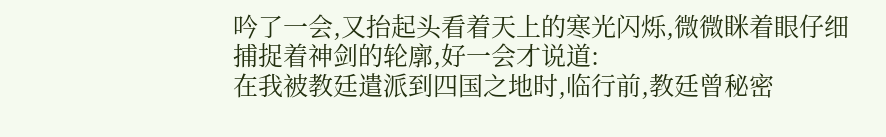吟了一会,又抬起头看着天上的寒光闪烁,微微眯着眼仔细捕捉着神剑的轮廓,好一会才说道:
在我被教廷遣派到四国之地时,临行前,教廷曾秘密